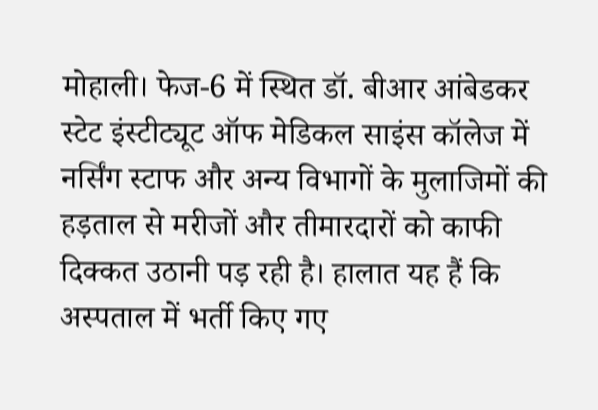मोहाली। फेज-6 में स्थित डॉ. बीआर आंबेडकर स्टेट इंस्टीट्यूट ऑफ मेडिकल साइंस कॉलेज में नर्सिंग स्टाफ और अन्य विभागों के मुलाजिमों की हड़ताल से मरीजों और तीमारदारों को काफी दिक्कत उठानी पड़ रही है। हालात यह हैं कि अस्पताल में भर्ती किए गए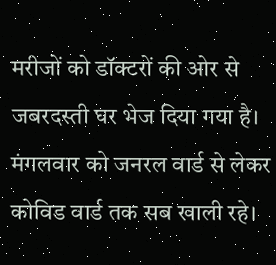मरीजों को डॉक्टरों की ओर से जबरदस्ती घर भेज दिया गया है। मंगलवार को जनरल वार्ड से लेकर कोविड वार्ड तक सब खाली रहे।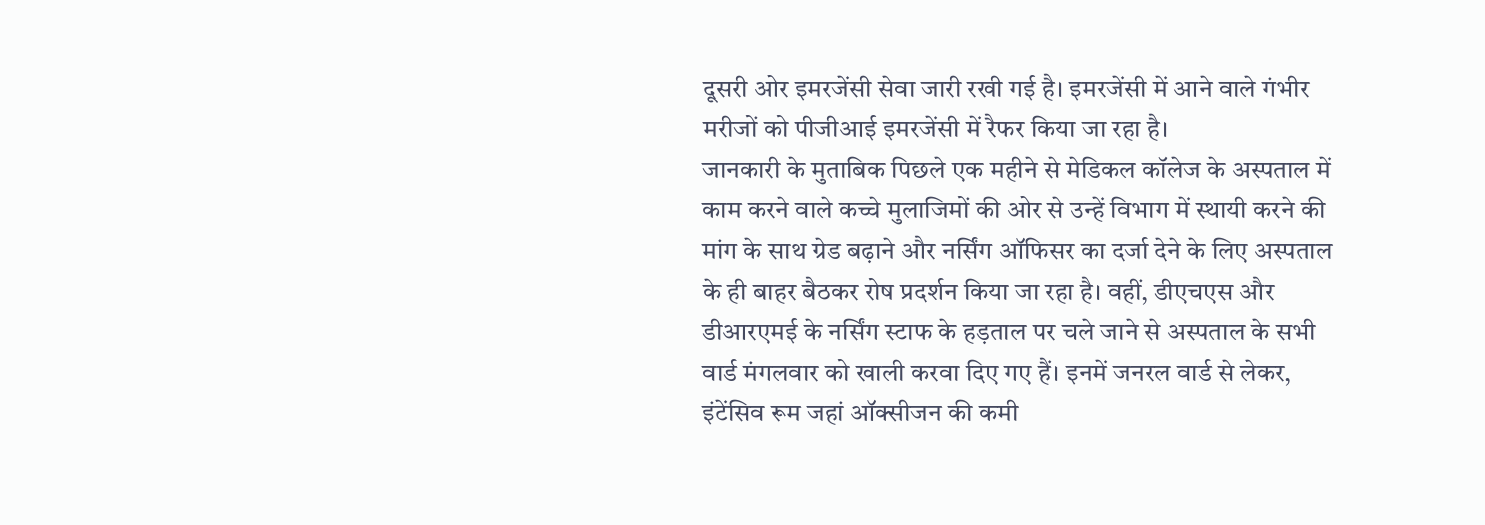दूसरी ओर इमरजेंसी सेवा जारी रखी गई है। इमरजेंसी में आने वाले गंभीर मरीजों को पीजीआई इमरजेंसी में रैफर किया जा रहा है।
जानकारी के मुताबिक पिछले एक महीने से मेडिकल कॉलेज के अस्पताल में काम करने वाले कच्चे मुलाजिमों की ओर से उन्हें विभाग में स्थायी करने की मांग के साथ ग्रेड बढ़ाने और नर्सिंग ऑफिसर का दर्जा देने के लिए अस्पताल के ही बाहर बैठकर रोष प्रदर्शन किया जा रहा है। वहीं, डीएचएस और डीआरएमई के नर्सिंग स्टाफ के हड़ताल पर चले जाने से अस्पताल के सभी वार्ड मंगलवार को खाली करवा दिए गए हैं। इनमें जनरल वार्ड से लेकर, इंटेंसिव रूम जहां ऑक्सीजन की कमी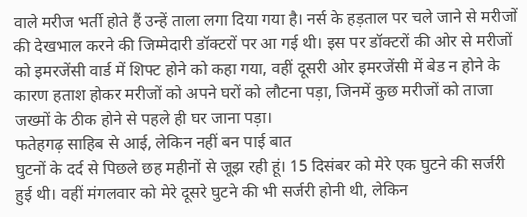वाले मरीज भर्ती होते हैं उन्हें ताला लगा दिया गया है। नर्स के हड़ताल पर चले जाने से मरीजों की देखभाल करने की जिम्मेदारी डॉक्टरों पर आ गई थी। इस पर डॉक्टरों की ओर से मरीजों को इमरजेंसी वार्ड में शिफ्ट होने को कहा गया, वहीं दूसरी ओर इमरजेंसी में बेड न होने के कारण हताश होकर मरीजों को अपने घरों को लौटना पड़ा, जिनमें कुछ मरीजों को ताजा जख्मों के ठीक होने से पहले ही घर जाना पड़ा।
फतेहगढ़ साहिब से आई, लेकिन नहीं बन पाई बात
घुटनों के दर्द से पिछले छह महीनों से जूझ रही हूं। 15 दिसंबर को मेरे एक घुटने की सर्जरी हुई थी। वहीं मंगलवार को मेरे दूसरे घुटने की भी सर्जरी होनी थी, लेकिन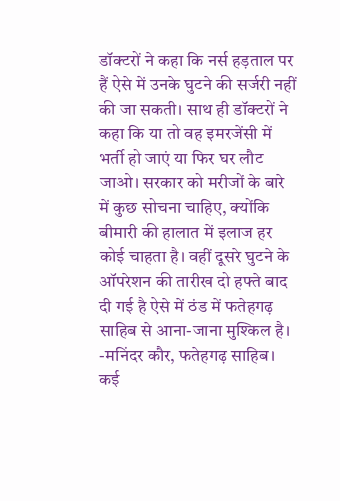डॉक्टरों ने कहा कि नर्स हड़ताल पर हैं ऐसे में उनके घुटने की सर्जरी नहीं की जा सकती। साथ ही डॉक्टरों ने कहा कि या तो वह इमरजेंसी में भर्ती हो जाएं या फिर घर लौट जाओ। सरकार को मरीजों के बारे में कुछ सोचना चाहिए, क्योंकि बीमारी की हालात में इलाज हर कोई चाहता है। वहीं दूसरे घुटने के ऑपरेशन की तारीख दो हफ्ते बाद दी गई है ऐसे में ठंड में फतेहगढ़ साहिब से आना-जाना मुश्किल है। -मनिंदर कौर, फतेहगढ़ साहिब।
कई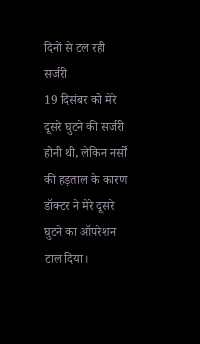दिनों से टल रही सर्जरी
19 दिसंबर को मेरे दूसरे घुटने की सर्जरी होनी थी, लेकिन नर्सों की हड़ताल के कारण डॉक्टर ने मेरे दूसरे घुटने का ऑपरेशन टाल दिया।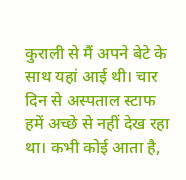कुराली से मैं अपने बेटे के साथ यहां आई थी। चार दिन से अस्पताल स्टाफ हमें अच्छे से नहीं देख रहा था। कभी कोई आता है,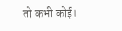तो कभी कोई।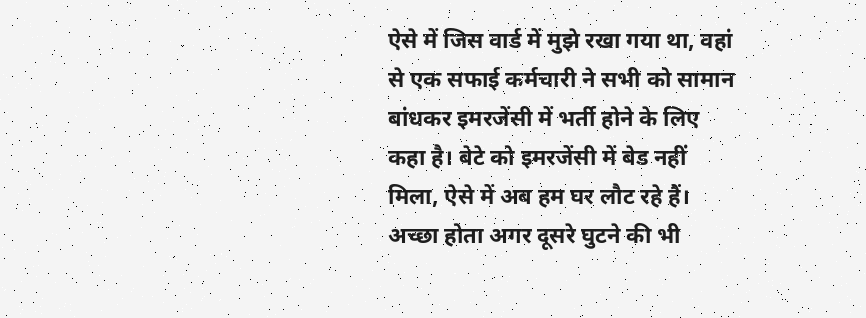ऐसे में जिस वार्ड में मुझे रखा गया था, वहां से एक सफाई कर्मचारी ने सभी को सामान बांधकर इमरजेंसी में भर्ती होने के लिए कहा है। बेटे को इमरजेंसी में बेड नहीं मिला, ऐसे में अब हम घर लौट रहे हैं। अच्छा होता अगर दूसरे घुटने की भी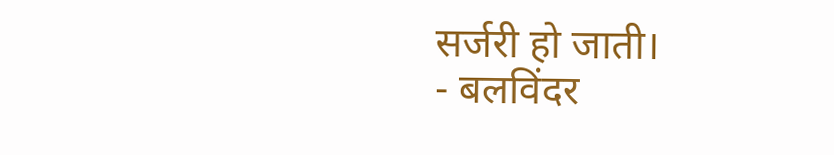सर्जरी हो जाती।
- बलविंदर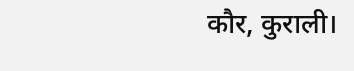कौर, कुराली।